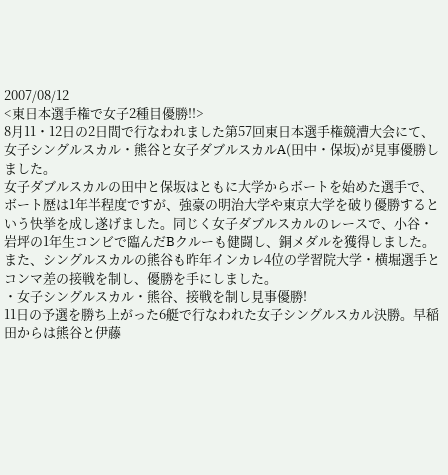2007/08/12
<東日本選手権で女子2種目優勝!!>
8月11・12日の2日間で行なわれました第57回東日本選手権競漕大会にて、女子シングルスカル・熊谷と女子ダブルスカルA(田中・保坂)が見事優勝しました。
女子ダブルスカルの田中と保坂はともに大学からボートを始めた選手で、ボート歴は1年半程度ですが、強豪の明治大学や東京大学を破り優勝するという快挙を成し遂げました。同じく女子ダブルスカルのレースで、小谷・岩坪の1年生コンビで臨んだBクルーも健闘し、銅メダルを獲得しました。
また、シングルスカルの熊谷も昨年インカレ4位の学習院大学・横堀選手とコンマ差の接戦を制し、優勝を手にしました。
・女子シングルスカル・熊谷、接戦を制し見事優勝!
11日の予選を勝ち上がった6艇で行なわれた女子シングルスカル決勝。早稲田からは熊谷と伊藤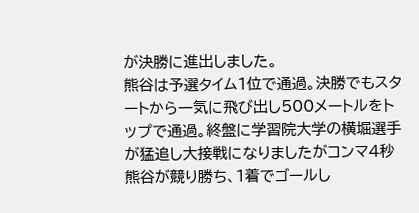が決勝に進出しました。
熊谷は予選タイム1位で通過。決勝でもスタートから一気に飛び出し500メートルをトップで通過。終盤に学習院大学の横堀選手が猛追し大接戦になりましたがコンマ4秒熊谷が競り勝ち、1着でゴールし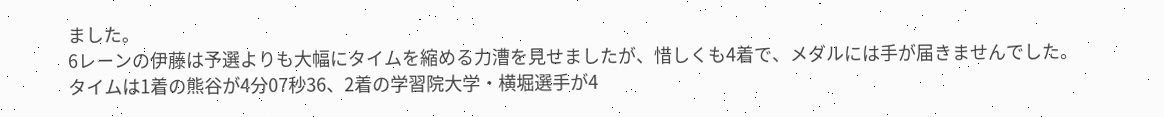ました。
6レーンの伊藤は予選よりも大幅にタイムを縮める力漕を見せましたが、惜しくも4着で、メダルには手が届きませんでした。
タイムは1着の熊谷が4分07秒36、2着の学習院大学・横堀選手が4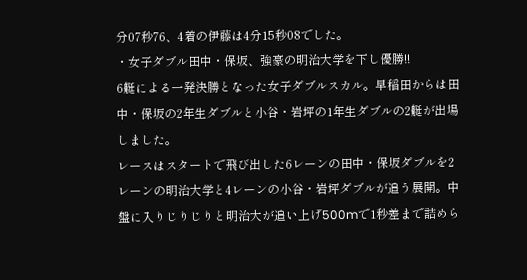分07秒76、4着の伊藤は4分15秒08でした。
・女子ダブル田中・保坂、強豪の明治大学を下し優勝!!
6艇による一発決勝となった女子ダブルスカル。早稲田からは田中・保坂の2年生ダブルと小谷・岩坪の1年生ダブルの2艇が出場しました。
レースはスタートで飛び出した6レーンの田中・保坂ダブルを2レーンの明治大学と4レーンの小谷・岩坪ダブルが追う展開。中盤に入りじりじりと明治大が追い上げ500mで1秒差まで詰めら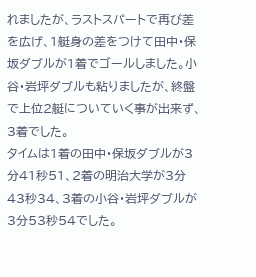れましたが、ラストスパートで再び差を広げ、1艇身の差をつけて田中・保坂ダブルが1着でゴールしました。小谷・岩坪ダブルも粘りましたが、終盤で上位2艇についていく事が出来ず、3着でした。
タイムは1着の田中・保坂ダブルが3分41秒51、2着の明治大学が3分43秒34、3着の小谷・岩坪ダブルが3分53秒54でした。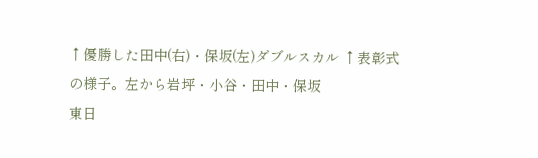↑優勝した田中(右)・保坂(左)ダブルスカル ↑表彰式の様子。左から岩坪・小谷・田中・保坂
東日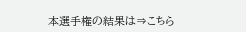本選手権の結果は⇒こちら